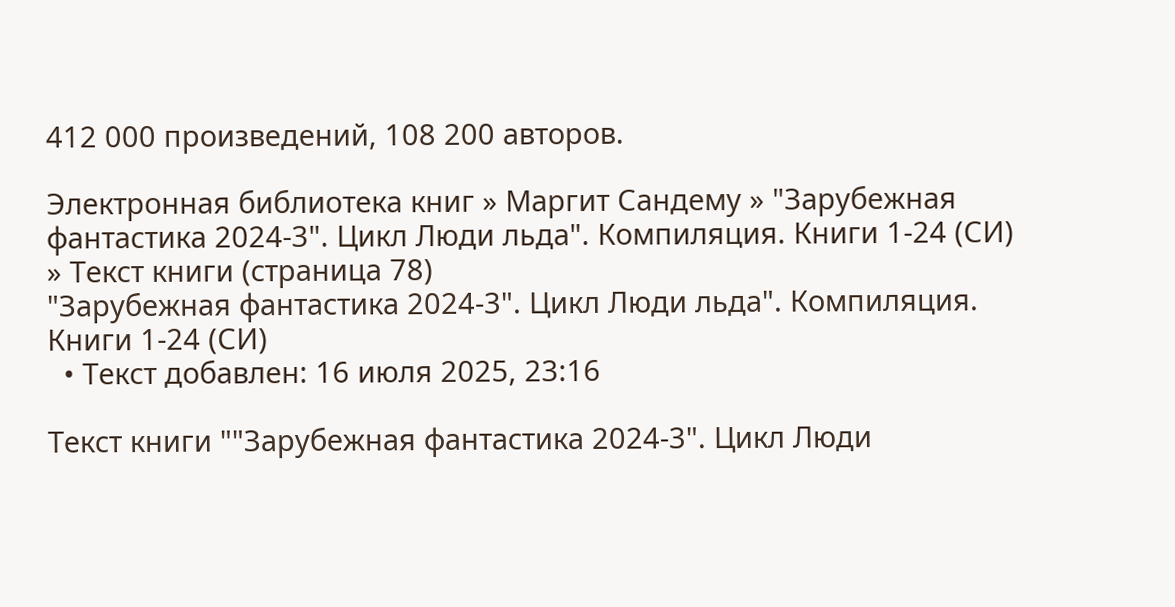412 000 произведений, 108 200 авторов.

Электронная библиотека книг » Маргит Сандему » "Зарубежная фантастика 2024-3". Цикл Люди льда". Компиляция. Книги 1-24 (СИ) » Текст книги (страница 78)
"Зарубежная фантастика 2024-3". Цикл Люди льда". Компиляция. Книги 1-24 (СИ)
  • Текст добавлен: 16 июля 2025, 23:16

Текст книги ""Зарубежная фантастика 2024-3". Цикл Люди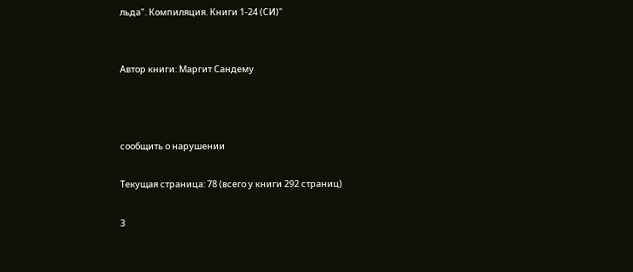льда". Компиляция. Книги 1-24 (СИ)"


Автор книги: Маргит Сандему



сообщить о нарушении

Текущая страница: 78 (всего у книги 292 страниц)

3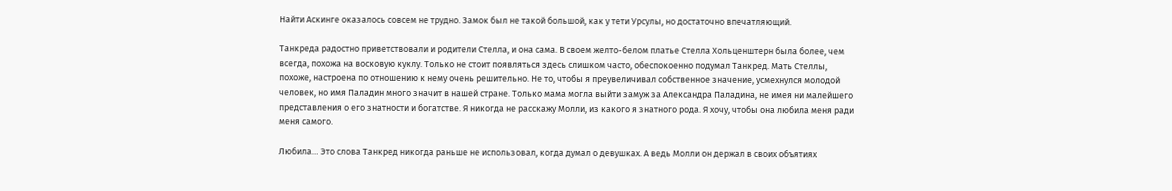Найти Аскинге оказалось совсем не трудно. Замок был не такой большой, как у тети Урсулы, но достаточно впечатляющий.

Танкреда радостно приветствовали и родители Стелла, и она сама. В своем желто-белом платье Стелла Хольценштерн была более, чем всегда, похожа на восковую куклу. Только не стоит появляться здесь слишком часто, обеспокоенно подумал Танкред. Мать Стеллы, похоже, настроена по отношению к нему очень решительно. Не то, чтобы я преувеличивал собственное значение, усмехнулся молодой человек, но имя Паладин много значит в нашей стране. Только мама могла выйти замуж за Александра Паладина, не имея ни малейшего представления о его знатности и богатстве. Я никогда не расскажу Молли, из какого я знатного рода. Я хочу, чтобы она любила меня ради меня самого.

Любила… Это слова Танкред никогда раньше не использовал, когда думал о девушках. А ведь Молли он держал в своих объятиях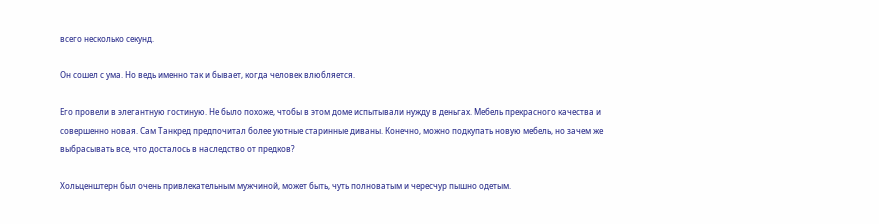всего несколько секунд.

Он сошел с ума. Но ведь именно так и бывает, когда человек влюбляется.

Его провели в элегантную гостиную. Не было похоже, чтобы в этом доме испытывали нужду в деньгах. Мебель прекрасного качества и совершенно новая. Сам Танкред предпочитал более уютные старинные диваны. Конечно, можно подкупать новую мебель, но зачем же выбрасывать все, что досталось в наследство от предков?

Хольценштерн был очень привлекательным мужчиной, может быть, чуть полноватым и чересчур пышно одетым.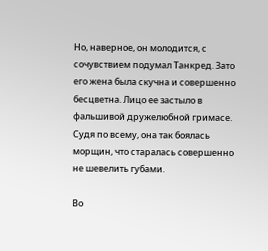Но, наверное, он молодится, с сочувствием подумал Танкред. Зато его жена была скучна и совершенно бесцветна. Лицо ее застыло в фальшивой дружелюбной гримасе. Судя по всему, она так боялась морщин, что старалась совершенно не шевелить губами.

Во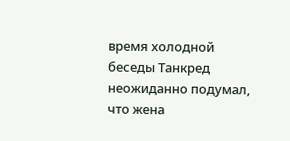время холодной беседы Танкред неожиданно подумал, что жена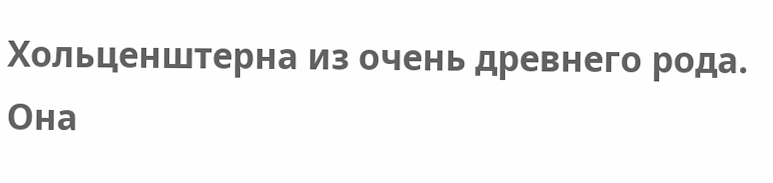Хольценштерна из очень древнего рода. Она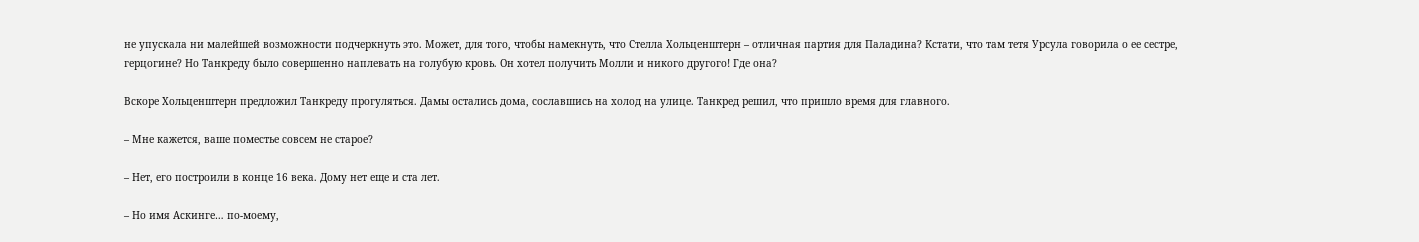не упускала ни малейшей возможности подчеркнуть это. Может, для того, чтобы намекнуть, что Стелла Хольценштерн – отличная партия для Паладина? Кстати, что там тетя Урсула говорила о ее сестре, герцогине? Но Танкреду было совершенно наплевать на голубую кровь. Он хотел получить Молли и никого другого! Где она?

Вскоре Хольценштерн предложил Танкреду прогуляться. Дамы остались дома, сославшись на холод на улице. Танкред решил, что пришло время для главного.

– Мне кажется, ваше поместье совсем не старое?

– Нет, его построили в конце 16 века. Дому нет еще и ста лет.

– Но имя Аскинге… по-моему,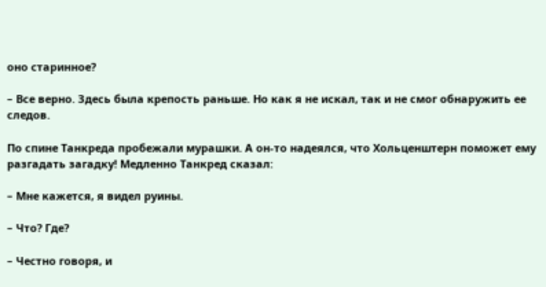оно старинное?

– Все верно. Здесь была крепость раньше. Но как я не искал, так и не смог обнаружить ее следов.

По спине Танкреда пробежали мурашки. А он-то надеялся, что Хольценштерн поможет ему разгадать загадку! Медленно Танкред сказал:

– Мне кажется, я видел руины.

– Что? Где?

– Честно говоря, и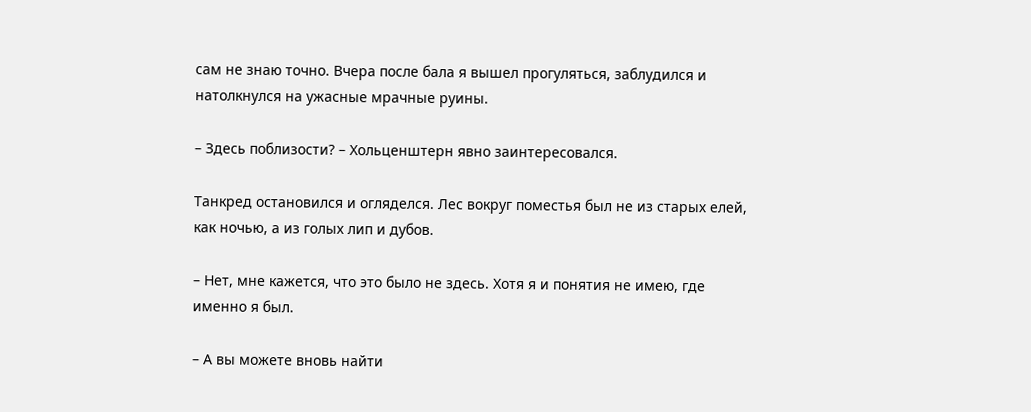сам не знаю точно. Вчера после бала я вышел прогуляться, заблудился и натолкнулся на ужасные мрачные руины.

– Здесь поблизости? – Хольценштерн явно заинтересовался.

Танкред остановился и огляделся. Лес вокруг поместья был не из старых елей, как ночью, а из голых лип и дубов.

– Нет, мне кажется, что это было не здесь. Хотя я и понятия не имею, где именно я был.

– А вы можете вновь найти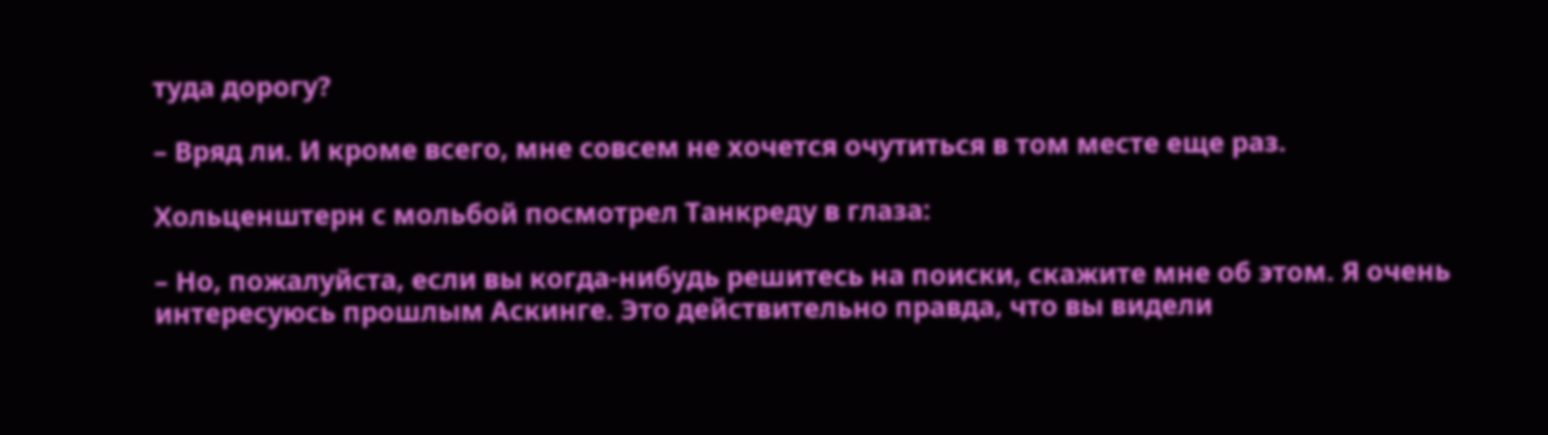туда дорогу?

– Вряд ли. И кроме всего, мне совсем не хочется очутиться в том месте еще раз.

Хольценштерн с мольбой посмотрел Танкреду в глаза:

– Но, пожалуйста, если вы когда-нибудь решитесь на поиски, скажите мне об этом. Я очень интересуюсь прошлым Аскинге. Это действительно правда, что вы видели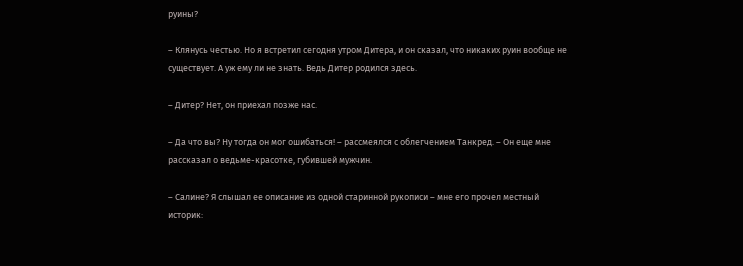руины?

– Клянусь честью. Но я встретил сегодня утром Дитера, и он сказал, что никаких руин вообще не существует. А уж ему ли не знать. Ведь Дитер родился здесь.

– Дитер? Нет, он приехал позже нас.

– Да что вы? Ну тогда он мог ошибаться! – рассмеялся с облегчением Танкред. – Он еще мне рассказал о ведьме-красотке, губившей мужчин.

– Салине? Я слышал ее описание из одной старинной рукописи – мне его прочел местный историк: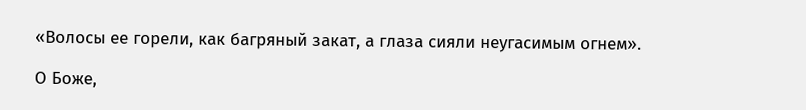«Волосы ее горели, как багряный закат, а глаза сияли неугасимым огнем».

О Боже,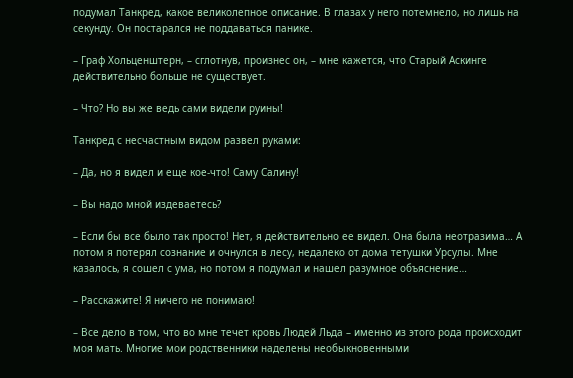подумал Танкред, какое великолепное описание. В глазах у него потемнело, но лишь на секунду. Он постарался не поддаваться панике.

– Граф Хольценштерн, – сглотнув, произнес он, – мне кажется, что Старый Аскинге действительно больше не существует.

– Что? Но вы же ведь сами видели руины!

Танкред с несчастным видом развел руками:

– Да, но я видел и еще кое-что! Саму Салину!

– Вы надо мной издеваетесь?

– Если бы все было так просто! Нет, я действительно ее видел. Она была неотразима… А потом я потерял сознание и очнулся в лесу, недалеко от дома тетушки Урсулы. Мне казалось, я сошел с ума, но потом я подумал и нашел разумное объяснение…

– Расскажите! Я ничего не понимаю!

– Все дело в том, что во мне течет кровь Людей Льда – именно из этого рода происходит моя мать. Многие мои родственники наделены необыкновенными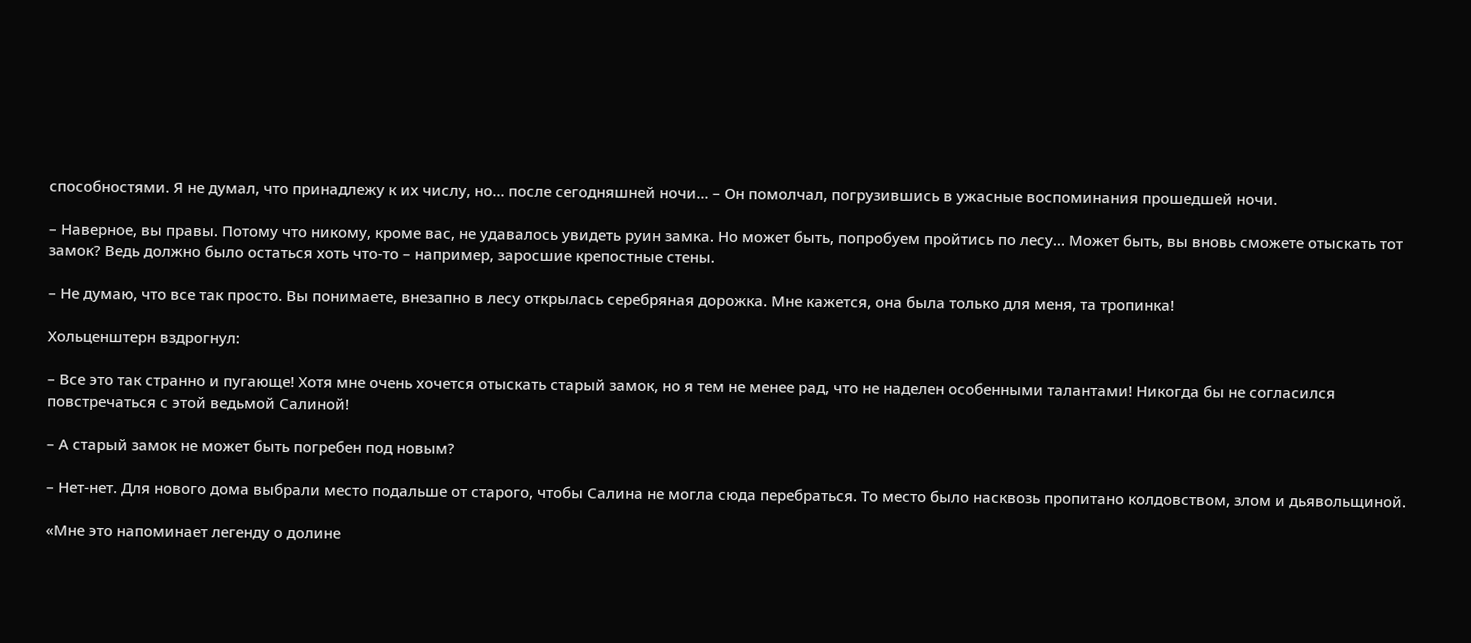способностями. Я не думал, что принадлежу к их числу, но… после сегодняшней ночи… – Он помолчал, погрузившись в ужасные воспоминания прошедшей ночи.

– Наверное, вы правы. Потому что никому, кроме вас, не удавалось увидеть руин замка. Но может быть, попробуем пройтись по лесу… Может быть, вы вновь сможете отыскать тот замок? Ведь должно было остаться хоть что-то – например, заросшие крепостные стены.

– Не думаю, что все так просто. Вы понимаете, внезапно в лесу открылась серебряная дорожка. Мне кажется, она была только для меня, та тропинка!

Хольценштерн вздрогнул:

– Все это так странно и пугающе! Хотя мне очень хочется отыскать старый замок, но я тем не менее рад, что не наделен особенными талантами! Никогда бы не согласился повстречаться с этой ведьмой Салиной!

– А старый замок не может быть погребен под новым?

– Нет-нет. Для нового дома выбрали место подальше от старого, чтобы Салина не могла сюда перебраться. То место было насквозь пропитано колдовством, злом и дьявольщиной.

«Мне это напоминает легенду о долине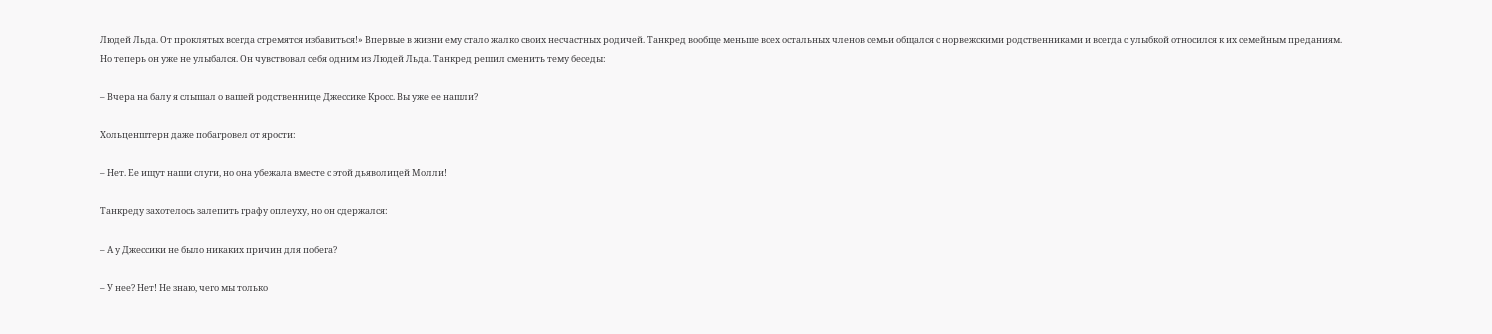Людей Льда. От проклятых всегда стремятся избавиться!» Впервые в жизни ему стало жалко своих несчастных родичей. Танкред вообще меньше всех остальных членов семьи общался с норвежскими родственниками и всегда с улыбкой относился к их семейным преданиям. Но теперь он уже не улыбался. Он чувствовал себя одним из Людей Льда. Танкред решил сменить тему беседы:

– Вчера на балу я слышал о вашей родственнице Джессике Кросс. Вы уже ее нашли?

Хольценштерн даже побагровел от ярости:

– Нет. Ее ищут наши слуги, но она убежала вместе с этой дьяволицей Молли!

Танкреду захотелось залепить графу оплеуху, но он сдержался:

– А у Джессики не было никаких причин для побега?

– У нее? Нет! Не знаю, чего мы только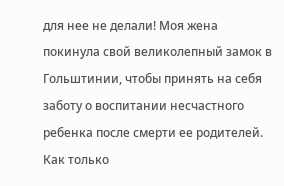для нее не делали! Моя жена покинула свой великолепный замок в Гольштинии, чтобы принять на себя заботу о воспитании несчастного ребенка после смерти ее родителей. Как только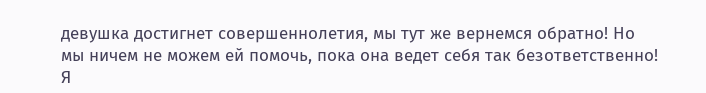девушка достигнет совершеннолетия, мы тут же вернемся обратно! Но мы ничем не можем ей помочь, пока она ведет себя так безответственно! Я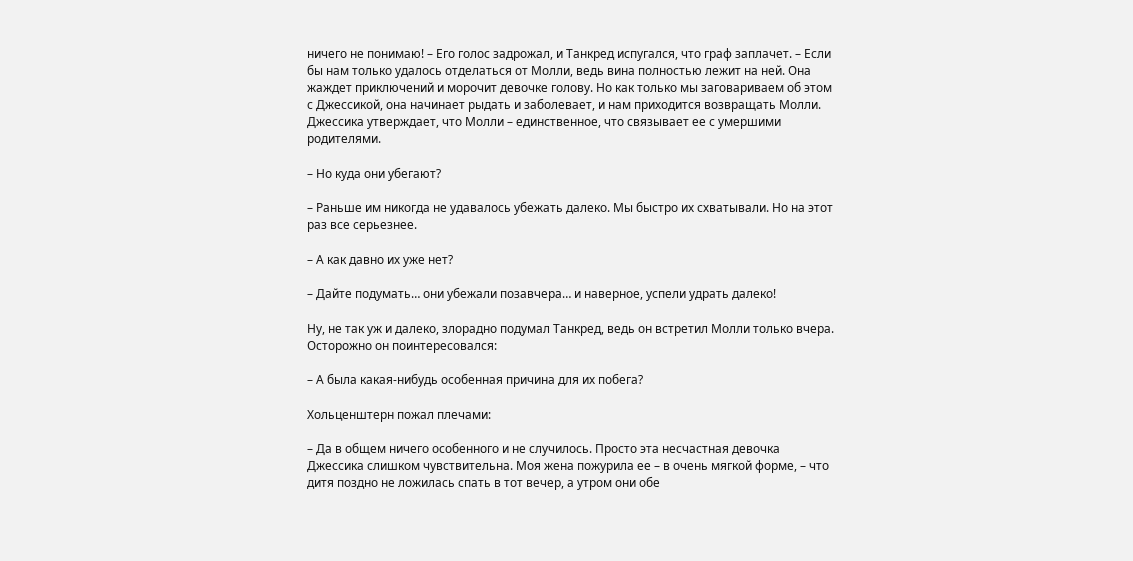ничего не понимаю! – Его голос задрожал, и Танкред испугался, что граф заплачет. – Если бы нам только удалось отделаться от Молли, ведь вина полностью лежит на ней. Она жаждет приключений и морочит девочке голову. Но как только мы заговариваем об этом с Джессикой, она начинает рыдать и заболевает, и нам приходится возвращать Молли. Джессика утверждает, что Молли – единственное, что связывает ее с умершими родителями.

– Но куда они убегают?

– Раньше им никогда не удавалось убежать далеко. Мы быстро их схватывали. Но на этот раз все серьезнее.

– А как давно их уже нет?

– Дайте подумать… они убежали позавчера… и наверное, успели удрать далеко!

Ну, не так уж и далеко, злорадно подумал Танкред, ведь он встретил Молли только вчера. Осторожно он поинтересовался:

– А была какая-нибудь особенная причина для их побега?

Хольценштерн пожал плечами:

– Да в общем ничего особенного и не случилось. Просто эта несчастная девочка Джессика слишком чувствительна. Моя жена пожурила ее – в очень мягкой форме, – что дитя поздно не ложилась спать в тот вечер, а утром они обе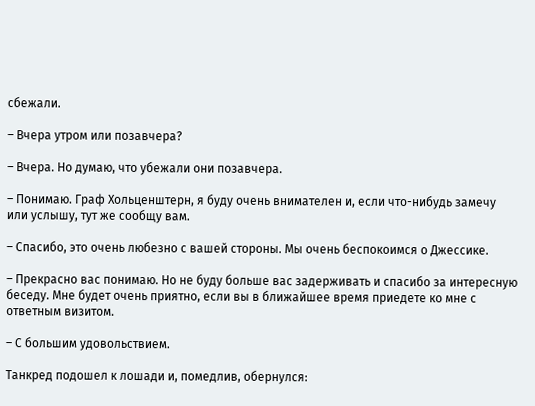сбежали.

– Вчера утром или позавчера?

– Вчера. Но думаю, что убежали они позавчера.

– Понимаю. Граф Хольценштерн, я буду очень внимателен и, если что-нибудь замечу или услышу, тут же сообщу вам.

– Спасибо, это очень любезно с вашей стороны. Мы очень беспокоимся о Джессике.

– Прекрасно вас понимаю. Но не буду больше вас задерживать и спасибо за интересную беседу. Мне будет очень приятно, если вы в ближайшее время приедете ко мне с ответным визитом.

– С большим удовольствием.

Танкред подошел к лошади и, помедлив, обернулся: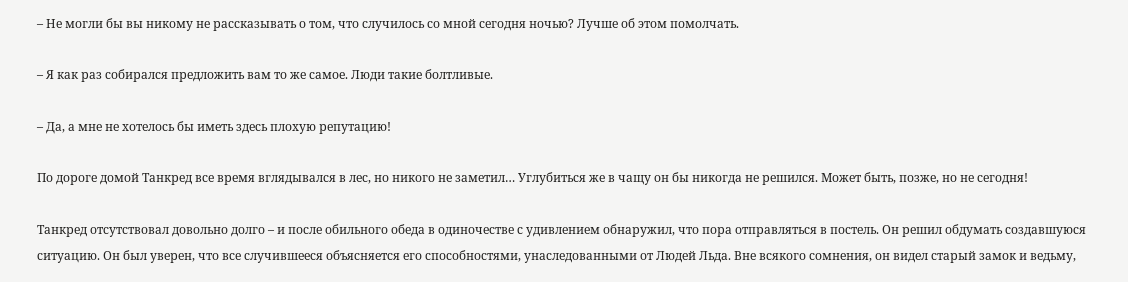– Не могли бы вы никому не рассказывать о том, что случилось со мной сегодня ночью? Лучше об этом помолчать.

– Я как раз собирался предложить вам то же самое. Люди такие болтливые.

– Да, а мне не хотелось бы иметь здесь плохую репутацию!

По дороге домой Танкред все время вглядывался в лес, но никого не заметил… Углубиться же в чащу он бы никогда не решился. Может быть, позже, но не сегодня!

Танкред отсутствовал довольно долго – и после обильного обеда в одиночестве с удивлением обнаружил, что пора отправляться в постель. Он решил обдумать создавшуюся ситуацию. Он был уверен, что все случившееся объясняется его способностями, унаследованными от Людей Льда. Вне всякого сомнения, он видел старый замок и ведьму,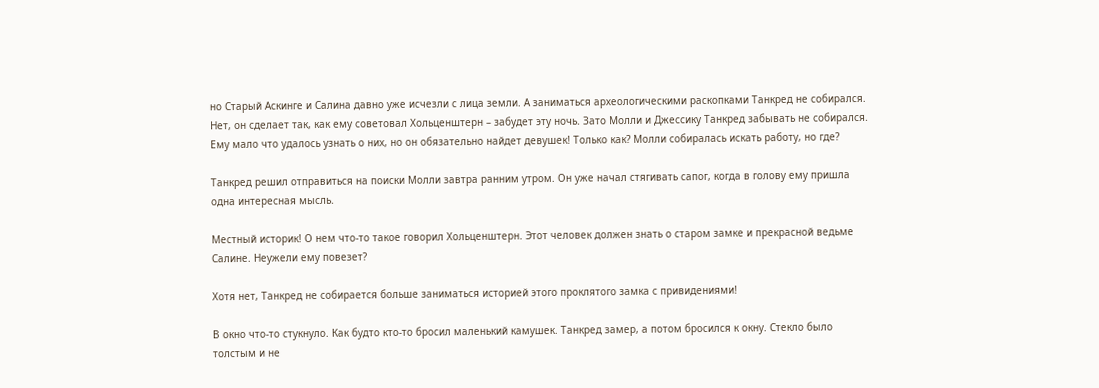но Старый Аскинге и Салина давно уже исчезли с лица земли. А заниматься археологическими раскопками Танкред не собирался. Нет, он сделает так, как ему советовал Хольценштерн – забудет эту ночь. Зато Молли и Джессику Танкред забывать не собирался. Ему мало что удалось узнать о них, но он обязательно найдет девушек! Только как? Молли собиралась искать работу, но где?

Танкред решил отправиться на поиски Молли завтра ранним утром. Он уже начал стягивать сапог, когда в голову ему пришла одна интересная мысль.

Местный историк! О нем что-то такое говорил Хольценштерн. Этот человек должен знать о старом замке и прекрасной ведьме Салине. Неужели ему повезет?

Хотя нет, Танкред не собирается больше заниматься историей этого проклятого замка с привидениями!

В окно что-то стукнуло. Как будто кто-то бросил маленький камушек. Танкред замер, а потом бросился к окну. Стекло было толстым и не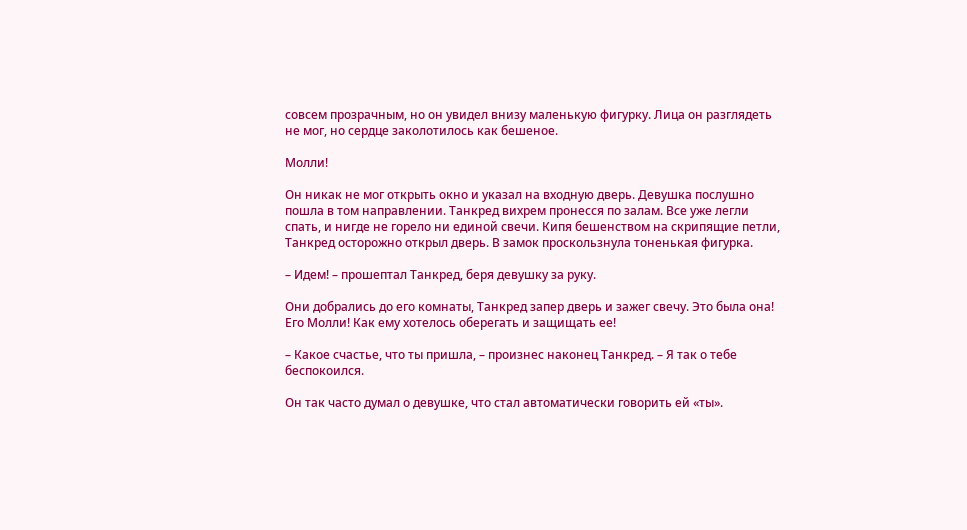совсем прозрачным, но он увидел внизу маленькую фигурку. Лица он разглядеть не мог, но сердце заколотилось как бешеное.

Молли!

Он никак не мог открыть окно и указал на входную дверь. Девушка послушно пошла в том направлении. Танкред вихрем пронесся по залам. Все уже легли спать, и нигде не горело ни единой свечи. Кипя бешенством на скрипящие петли, Танкред осторожно открыл дверь. В замок проскользнула тоненькая фигурка.

– Идем! – прошептал Танкред, беря девушку за руку.

Они добрались до его комнаты, Танкред запер дверь и зажег свечу. Это была она! Его Молли! Как ему хотелось оберегать и защищать ее!

– Какое счастье, что ты пришла, – произнес наконец Танкред. – Я так о тебе беспокоился.

Он так часто думал о девушке, что стал автоматически говорить ей «ты».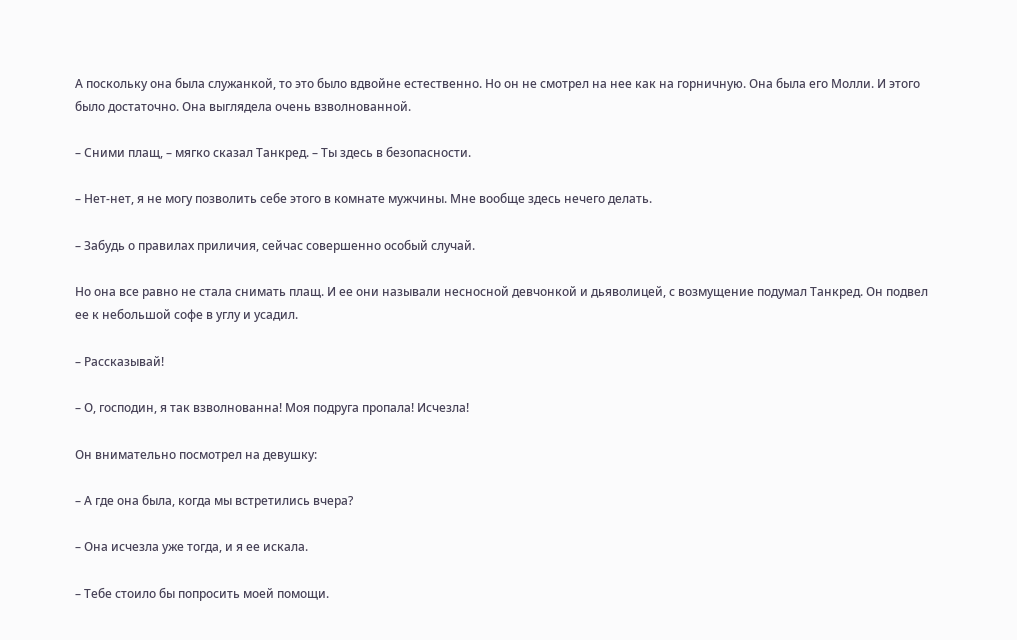А поскольку она была служанкой, то это было вдвойне естественно. Но он не смотрел на нее как на горничную. Она была его Молли. И этого было достаточно. Она выглядела очень взволнованной.

– Сними плащ, – мягко сказал Танкред. – Ты здесь в безопасности.

– Нет-нет, я не могу позволить себе этого в комнате мужчины. Мне вообще здесь нечего делать.

– Забудь о правилах приличия, сейчас совершенно особый случай.

Но она все равно не стала снимать плащ. И ее они называли несносной девчонкой и дьяволицей, с возмущение подумал Танкред. Он подвел ее к небольшой софе в углу и усадил.

– Рассказывай!

– О, господин, я так взволнованна! Моя подруга пропала! Исчезла!

Он внимательно посмотрел на девушку:

– А где она была, когда мы встретились вчера?

– Она исчезла уже тогда, и я ее искала.

– Тебе стоило бы попросить моей помощи.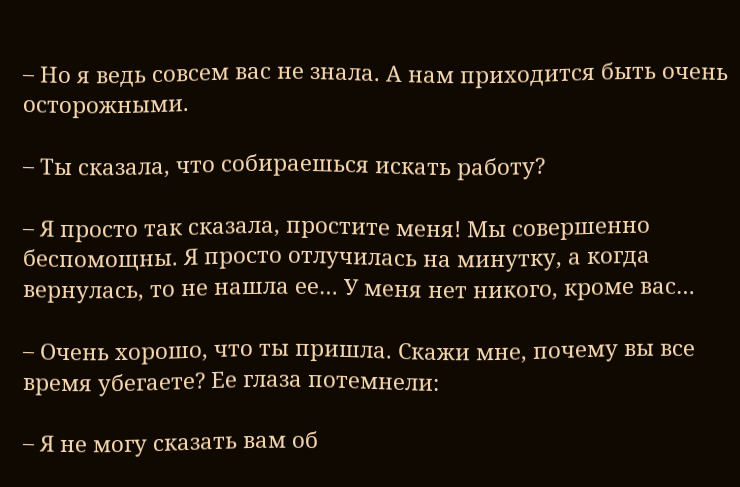– Но я ведь совсем вас не знала. А нам приходится быть очень осторожными.

– Ты сказала, что собираешься искать работу?

– Я просто так сказала, простите меня! Мы совершенно беспомощны. Я просто отлучилась на минутку, а когда вернулась, то не нашла ее… У меня нет никого, кроме вас…

– Очень хорошо, что ты пришла. Скажи мне, почему вы все время убегаете? Ее глаза потемнели:

– Я не могу сказать вам об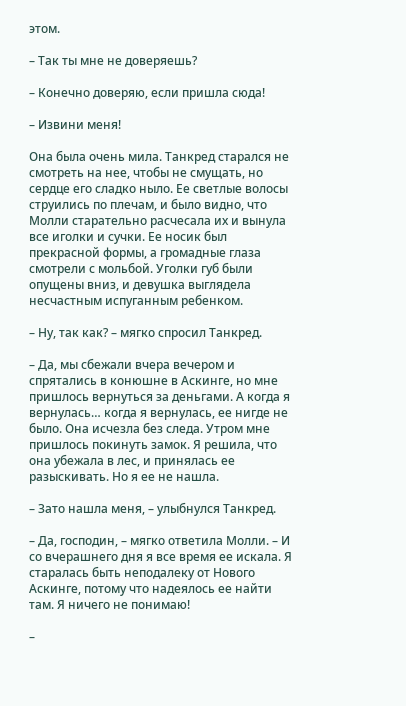этом.

– Так ты мне не доверяешь?

– Конечно доверяю, если пришла сюда!

– Извини меня!

Она была очень мила. Танкред старался не смотреть на нее, чтобы не смущать, но сердце его сладко ныло. Ее светлые волосы струились по плечам, и было видно, что Молли старательно расчесала их и вынула все иголки и сучки. Ее носик был прекрасной формы, а громадные глаза смотрели с мольбой. Уголки губ были опущены вниз, и девушка выглядела несчастным испуганным ребенком.

– Ну, так как? – мягко спросил Танкред.

– Да, мы сбежали вчера вечером и спрятались в конюшне в Аскинге, но мне пришлось вернуться за деньгами. А когда я вернулась… когда я вернулась, ее нигде не было. Она исчезла без следа. Утром мне пришлось покинуть замок. Я решила, что она убежала в лес, и принялась ее разыскивать. Но я ее не нашла.

– Зато нашла меня, – улыбнулся Танкред.

– Да, господин, – мягко ответила Молли. – И со вчерашнего дня я все время ее искала. Я старалась быть неподалеку от Нового Аскинге, потому что надеялось ее найти там. Я ничего не понимаю!

–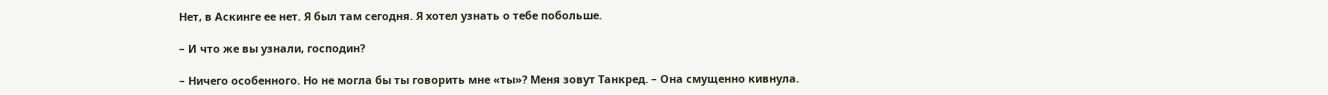Нет, в Аскинге ее нет. Я был там сегодня. Я хотел узнать о тебе побольше.

– И что же вы узнали, господин?

– Ничего особенного. Но не могла бы ты говорить мне «ты»? Меня зовут Танкред. – Она смущенно кивнула.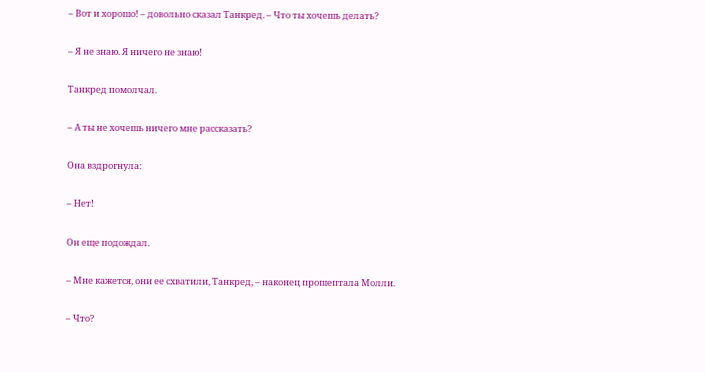– Вот и хорошо! – довольно сказал Танкред. – Что ты хочешь делать?

– Я не знаю. Я ничего не знаю!

Танкред помолчал.

– А ты не хочешь ничего мне рассказать?

Она вздрогнула:

– Нет!

Он еще подождал.

– Мне кажется, они ее схватили, Танкред, – наконец прошептала Молли.

– Что?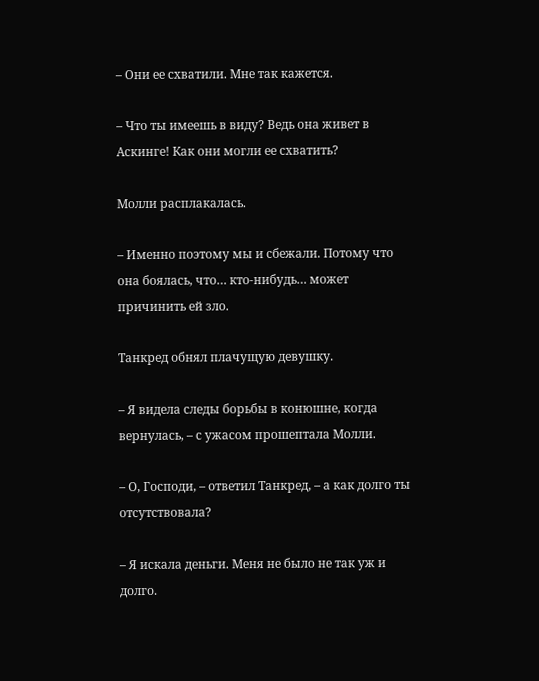– Они ее схватили. Мне так кажется.

– Что ты имеешь в виду? Ведь она живет в Аскинге! Как они могли ее схватить?

Молли расплакалась.

– Именно поэтому мы и сбежали. Потому что она боялась, что… кто-нибудь… может причинить ей зло.

Танкред обнял плачущую девушку.

– Я видела следы борьбы в конюшне, когда вернулась, – с ужасом прошептала Молли.

– О, Господи, – ответил Танкред, – а как долго ты отсутствовала?

– Я искала деньги. Меня не было не так уж и долго.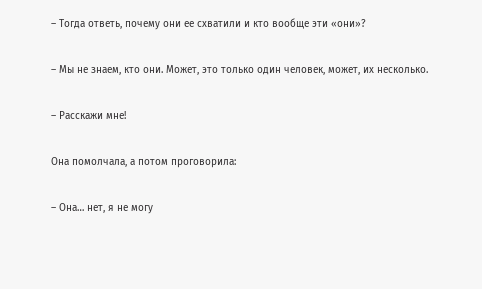– Тогда ответь, почему они ее схватили и кто вообще эти «они»?

– Мы не знаем, кто они. Может, это только один человек, может, их несколько.

– Расскажи мне!

Она помолчала, а потом проговорила:

– Она… нет, я не могу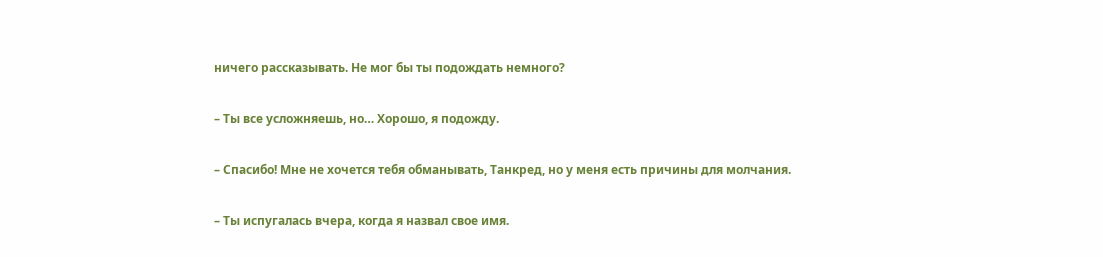ничего рассказывать. Не мог бы ты подождать немного?

– Ты все усложняешь, но… Хорошо, я подожду.

– Спасибо! Мне не хочется тебя обманывать, Танкред, но у меня есть причины для молчания.

– Ты испугалась вчера, когда я назвал свое имя.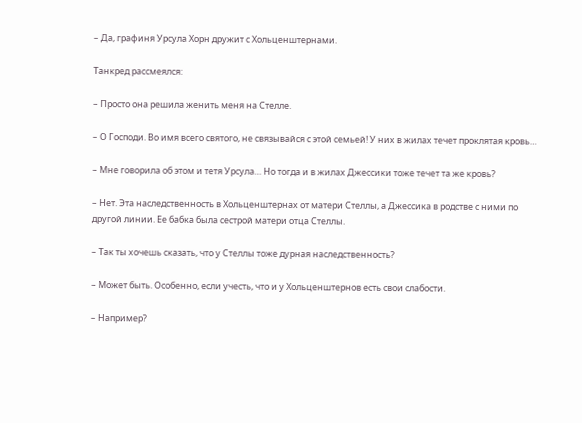– Да, графиня Урсула Хорн дружит с Хольценштернами.

Танкред рассмеялся:

– Просто она решила женить меня на Стелле.

– О Господи. Во имя всего святого, не связывайся с этой семьей! У них в жилах течет проклятая кровь…

– Мне говорила об этом и тетя Урсула… Но тогда и в жилах Джессики тоже течет та же кровь?

– Нет. Эта наследственность в Хольценштернах от матери Стеллы, а Джессика в родстве с ними по другой линии. Ее бабка была сестрой матери отца Стеллы.

– Так ты хочешь сказать, что у Стеллы тоже дурная наследственность?

– Может быть. Особенно, если учесть, что и у Хольценштернов есть свои слабости.

– Например?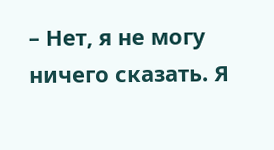– Нет, я не могу ничего сказать. Я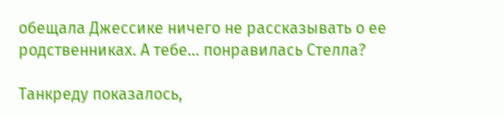обещала Джессике ничего не рассказывать о ее родственниках. А тебе… понравилась Стелла?

Танкреду показалось,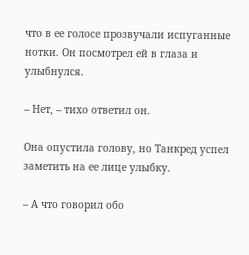что в ее голосе прозвучали испуганные нотки. Он посмотрел ей в глаза и улыбнулся.

– Нет, – тихо ответил он.

Она опустила голову, но Танкред успел заметить на ее лице улыбку.

– А что говорил обо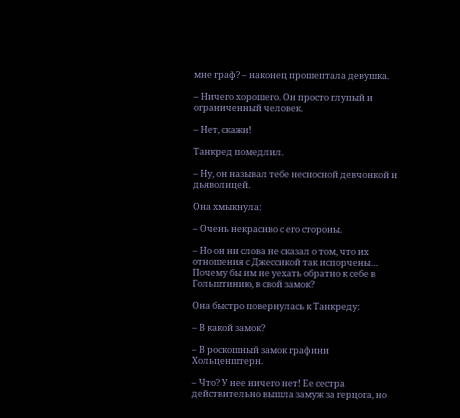мне граф? – наконец прошептала девушка.

– Ничего хорошего. Он просто глупый и ограниченный человек.

– Нет, скажи!

Танкред помедлил.

– Ну, он называл тебе несносной девчонкой и дьяволицей.

Она хмыкнула:

– Очень некрасиво с его стороны.

– Но он ни слова не сказал о том, что их отношения с Джессикой так испорчены… Почему бы им не уехать обратно к себе в Гольштинию, в свой замок?

Она быстро повернулась к Танкреду:

– В какой замок?

– В роскошный замок графини Хольценштерн.

– Что? У нее ничего нет! Ее сестра действительно вышла замуж за герцога, но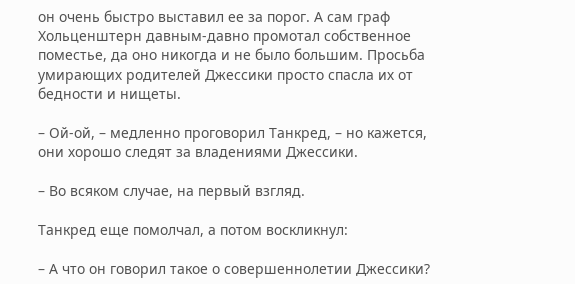он очень быстро выставил ее за порог. А сам граф Хольценштерн давным-давно промотал собственное поместье, да оно никогда и не было большим. Просьба умирающих родителей Джессики просто спасла их от бедности и нищеты.

– Ой-ой, – медленно проговорил Танкред, – но кажется, они хорошо следят за владениями Джессики.

– Во всяком случае, на первый взгляд.

Танкред еще помолчал, а потом воскликнул:

– А что он говорил такое о совершеннолетии Джессики?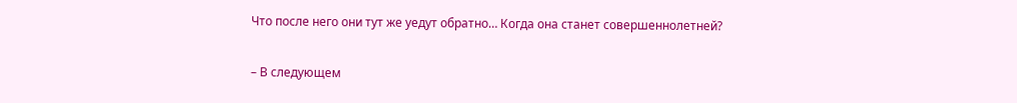Что после него они тут же уедут обратно… Когда она станет совершеннолетней?

– В следующем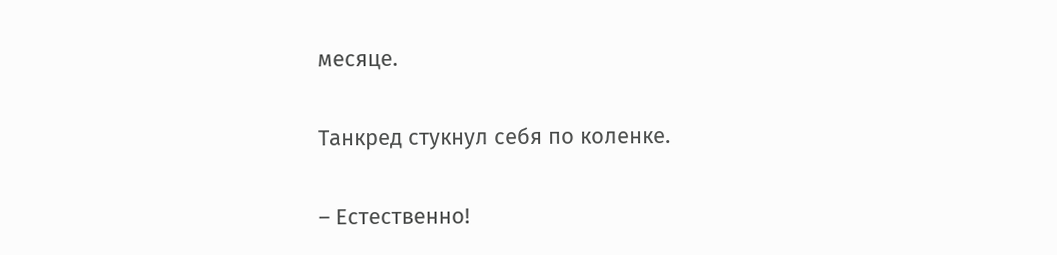месяце.

Танкред стукнул себя по коленке.

– Естественно!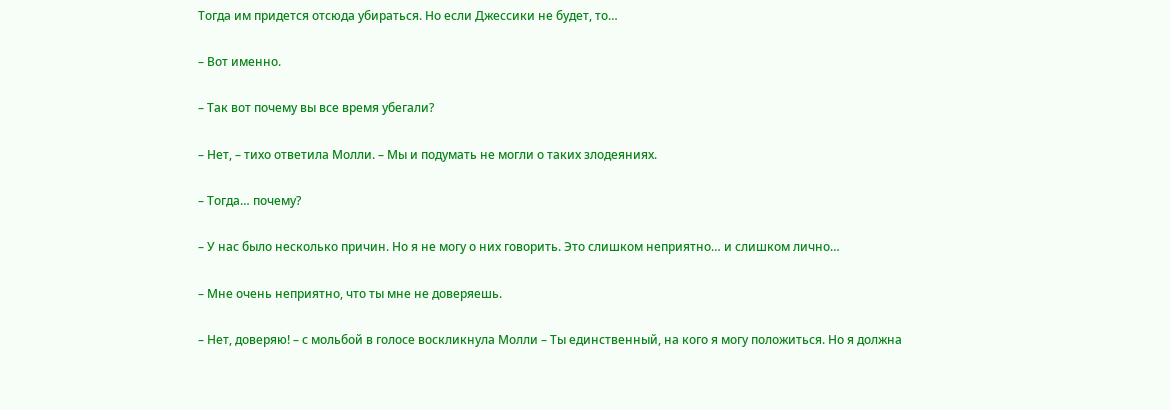Тогда им придется отсюда убираться. Но если Джессики не будет, то…

– Вот именно.

– Так вот почему вы все время убегали?

– Нет, – тихо ответила Молли. – Мы и подумать не могли о таких злодеяниях.

– Тогда… почему?

– У нас было несколько причин. Но я не могу о них говорить. Это слишком неприятно… и слишком лично…

– Мне очень неприятно, что ты мне не доверяешь.

– Нет, доверяю! – с мольбой в голосе воскликнула Молли – Ты единственный, на кого я могу положиться. Но я должна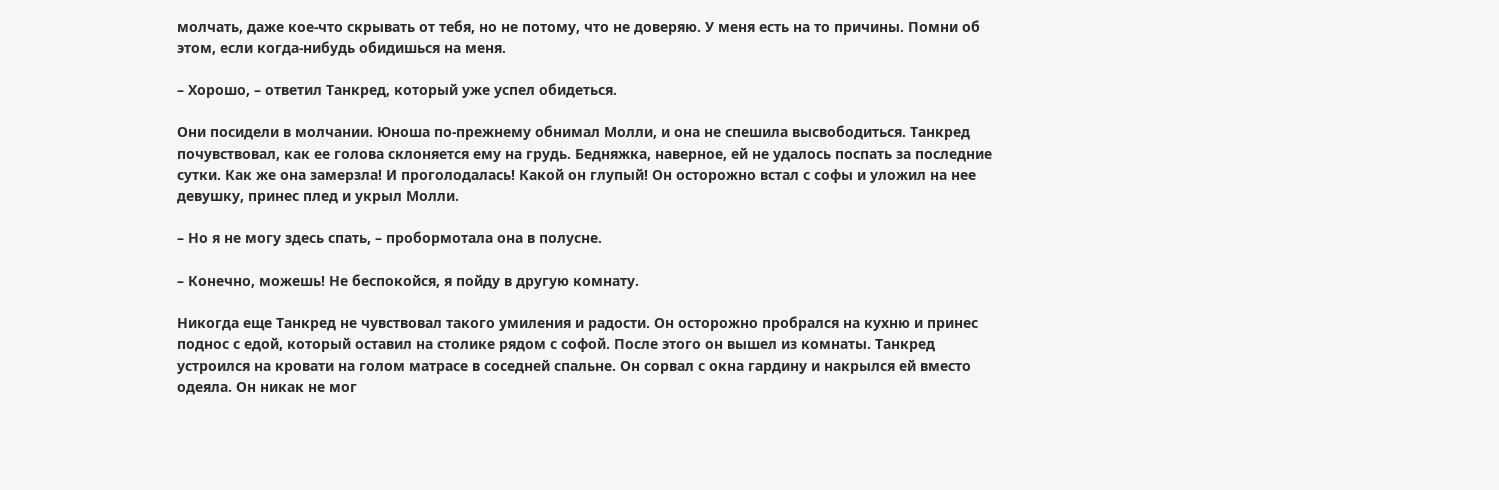молчать, даже кое-что скрывать от тебя, но не потому, что не доверяю. У меня есть на то причины. Помни об этом, если когда-нибудь обидишься на меня.

– Хорошо, – ответил Танкред, который уже успел обидеться.

Они посидели в молчании. Юноша по-прежнему обнимал Молли, и она не спешила высвободиться. Танкред почувствовал, как ее голова склоняется ему на грудь. Бедняжка, наверное, ей не удалось поспать за последние сутки. Как же она замерзла! И проголодалась! Какой он глупый! Он осторожно встал с софы и уложил на нее девушку, принес плед и укрыл Молли.

– Но я не могу здесь спать, – пробормотала она в полусне.

– Конечно, можешь! Не беспокойся, я пойду в другую комнату.

Никогда еще Танкред не чувствовал такого умиления и радости. Он осторожно пробрался на кухню и принес поднос с едой, который оставил на столике рядом с софой. После этого он вышел из комнаты. Танкред устроился на кровати на голом матрасе в соседней спальне. Он сорвал с окна гардину и накрылся ей вместо одеяла. Он никак не мог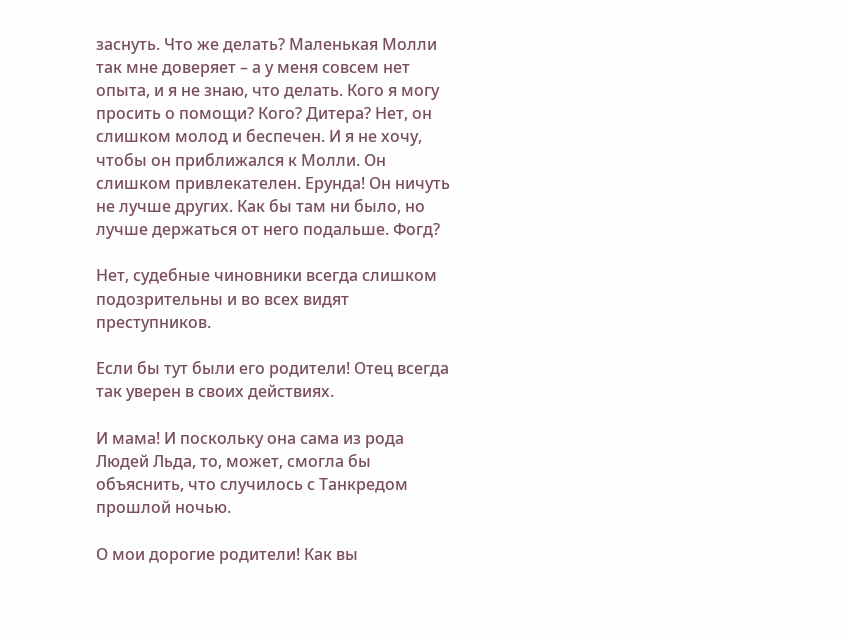заснуть. Что же делать? Маленькая Молли так мне доверяет – а у меня совсем нет опыта, и я не знаю, что делать. Кого я могу просить о помощи? Кого? Дитера? Нет, он слишком молод и беспечен. И я не хочу, чтобы он приближался к Молли. Он слишком привлекателен. Ерунда! Он ничуть не лучше других. Как бы там ни было, но лучше держаться от него подальше. Фогд?

Нет, судебные чиновники всегда слишком подозрительны и во всех видят преступников.

Если бы тут были его родители! Отец всегда так уверен в своих действиях.

И мама! И поскольку она сама из рода Людей Льда, то, может, смогла бы объяснить, что случилось с Танкредом прошлой ночью.

О мои дорогие родители! Как вы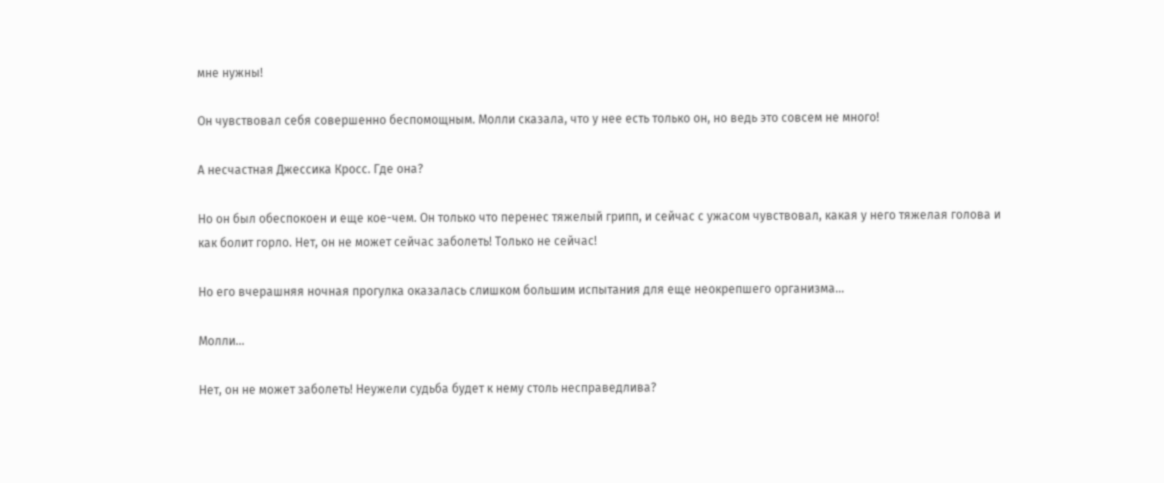мне нужны!

Он чувствовал себя совершенно беспомощным. Молли сказала, что у нее есть только он, но ведь это совсем не много!

А несчастная Джессика Кросс. Где она?

Но он был обеспокоен и еще кое-чем. Он только что перенес тяжелый грипп, и сейчас с ужасом чувствовал, какая у него тяжелая голова и как болит горло. Нет, он не может сейчас заболеть! Только не сейчас!

Но его вчерашняя ночная прогулка оказалась слишком большим испытания для еще неокрепшего организма…

Молли…

Нет, он не может заболеть! Неужели судьба будет к нему столь несправедлива?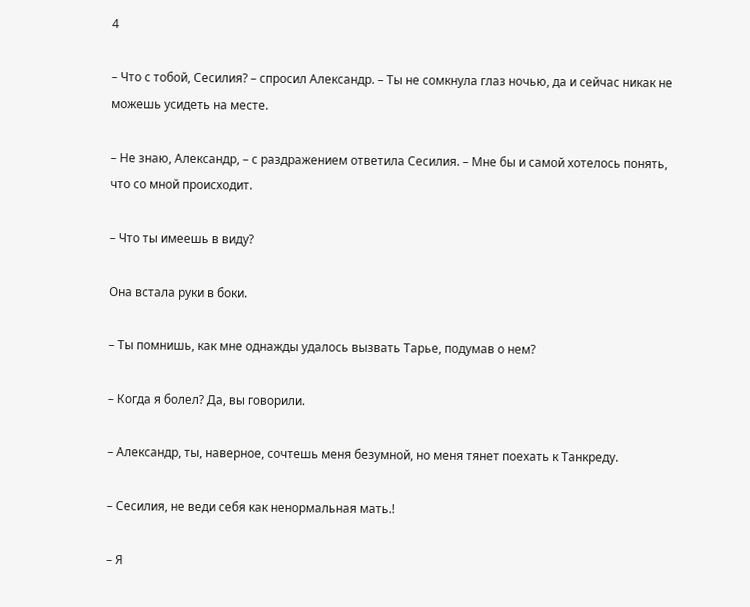4

– Что с тобой, Сесилия? – спросил Александр. – Ты не сомкнула глаз ночью, да и сейчас никак не можешь усидеть на месте.

– Не знаю, Александр, – с раздражением ответила Сесилия. – Мне бы и самой хотелось понять, что со мной происходит.

– Что ты имеешь в виду?

Она встала руки в боки.

– Ты помнишь, как мне однажды удалось вызвать Тарье, подумав о нем?

– Когда я болел? Да, вы говорили.

– Александр, ты, наверное, сочтешь меня безумной, но меня тянет поехать к Танкреду.

– Сесилия, не веди себя как ненормальная мать.!

– Я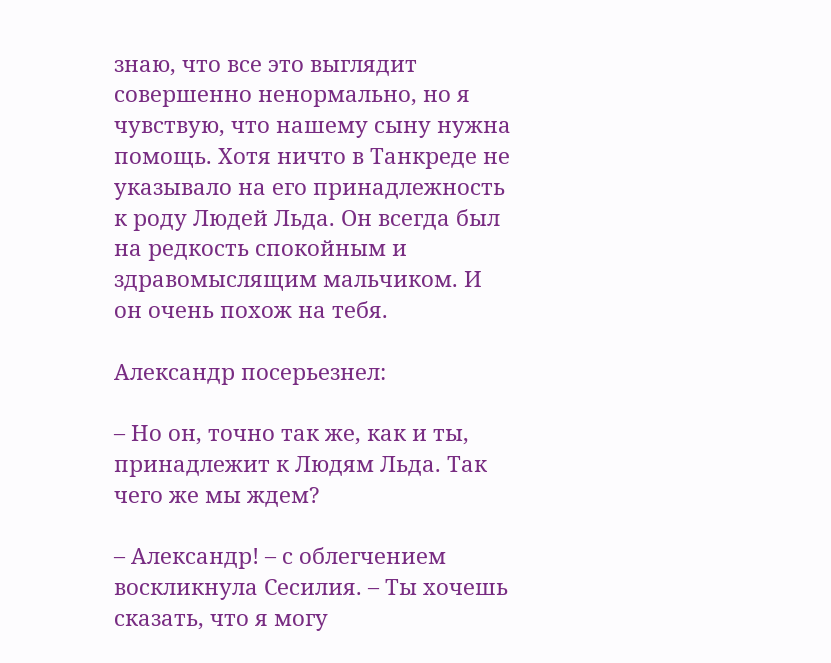знаю, что все это выглядит совершенно ненормально, но я чувствую, что нашему сыну нужна помощь. Хотя ничто в Танкреде не указывало на его принадлежность к роду Людей Льда. Он всегда был на редкость спокойным и здравомыслящим мальчиком. И он очень похож на тебя.

Александр посерьезнел:

– Но он, точно так же, как и ты, принадлежит к Людям Льда. Так чего же мы ждем?

– Александр! – с облегчением воскликнула Сесилия. – Ты хочешь сказать, что я могу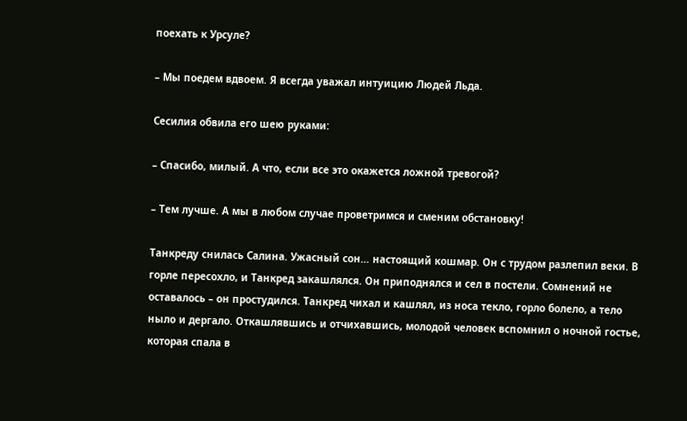поехать к Урсуле?

– Мы поедем вдвоем. Я всегда уважал интуицию Людей Льда.

Сесилия обвила его шею руками:

– Спасибо, милый. А что, если все это окажется ложной тревогой?

– Тем лучше. А мы в любом случае проветримся и сменим обстановку!

Танкреду снилась Салина. Ужасный сон… настоящий кошмар. Он с трудом разлепил веки. В горле пересохло, и Танкред закашлялся. Он приподнялся и сел в постели. Сомнений не оставалось – он простудился. Танкред чихал и кашлял, из носа текло, горло болело, а тело ныло и дергало. Откашлявшись и отчихавшись, молодой человек вспомнил о ночной гостье, которая спала в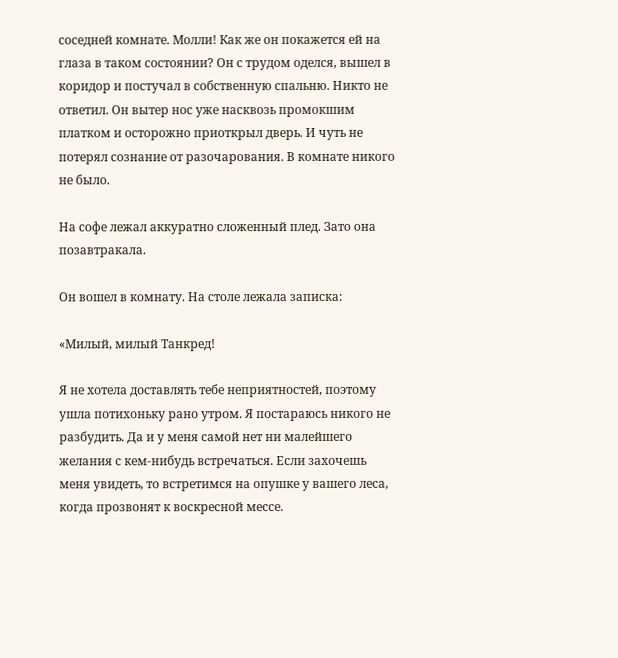соседней комнате. Молли! Как же он покажется ей на глаза в таком состоянии? Он с трудом оделся, вышел в коридор и постучал в собственную спальню. Никто не ответил. Он вытер нос уже насквозь промокшим платком и осторожно приоткрыл дверь. И чуть не потерял сознание от разочарования. В комнате никого не было.

На софе лежал аккуратно сложенный плед. Зато она позавтракала.

Он вошел в комнату. На столе лежала записка:

«Милый, милый Танкред!

Я не хотела доставлять тебе неприятностей, поэтому ушла потихоньку рано утром. Я постараюсь никого не разбудить. Да и у меня самой нет ни малейшего желания с кем-нибудь встречаться. Если захочешь меня увидеть, то встретимся на опушке у вашего леса, когда прозвонят к воскресной мессе.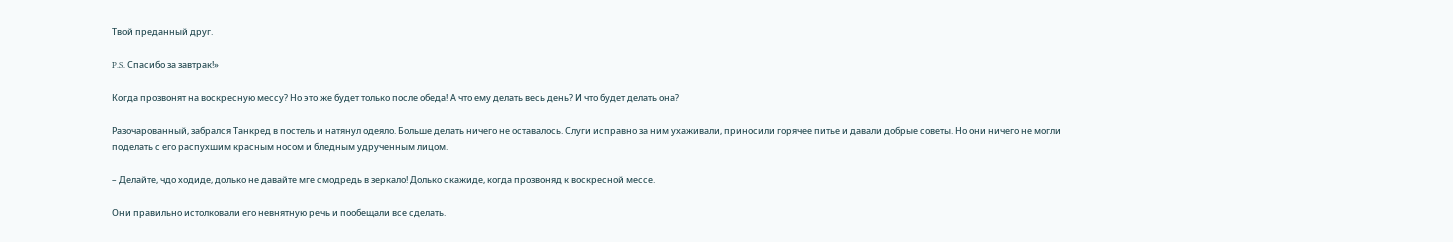Твой преданный друг.

P.S. Спасибо за завтрак!»

Когда прозвонят на воскресную мессу? Но это же будет только после обеда! А что ему делать весь день? И что будет делать она?

Разочарованный, забрался Танкред в постель и натянул одеяло. Больше делать ничего не оставалось. Слуги исправно за ним ухаживали, приносили горячее питье и давали добрые советы. Но они ничего не могли поделать с его распухшим красным носом и бледным удрученным лицом.

– Делайте, чдо ходиде, долько не давайте мге смодредь в зеркало! Долько скажиде, когда прозвоняд к воскресной мессе.

Они правильно истолковали его невнятную речь и пообещали все сделать.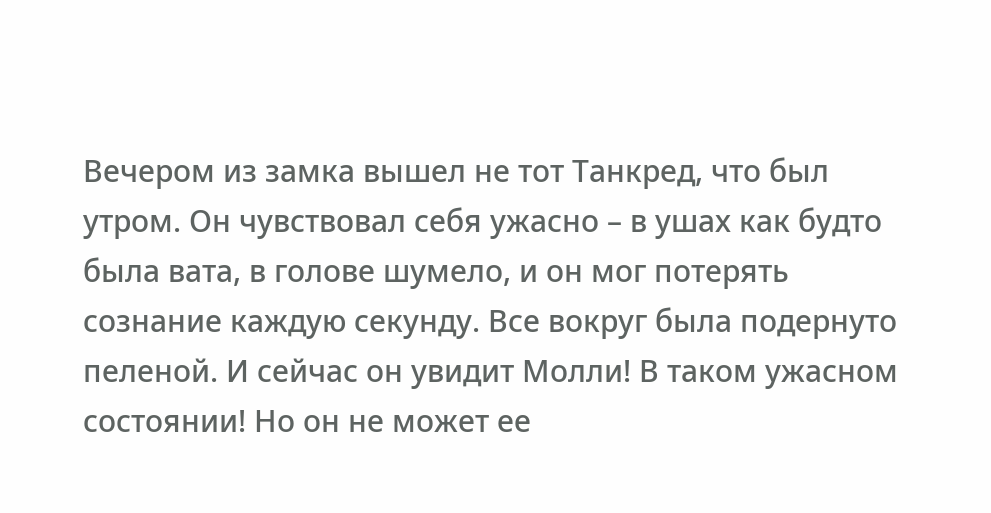Вечером из замка вышел не тот Танкред, что был утром. Он чувствовал себя ужасно – в ушах как будто была вата, в голове шумело, и он мог потерять сознание каждую секунду. Все вокруг была подернуто пеленой. И сейчас он увидит Молли! В таком ужасном состоянии! Но он не может ее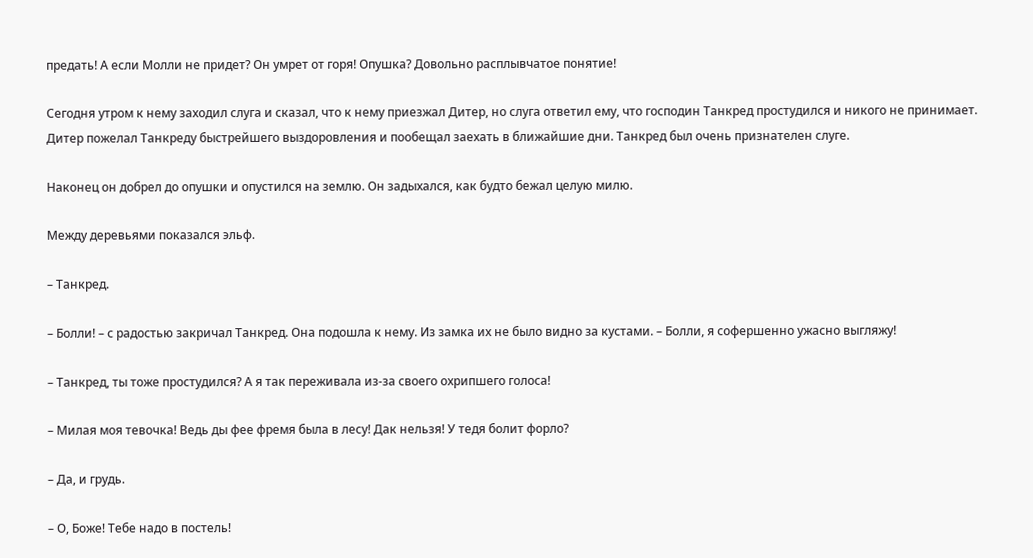предать! А если Молли не придет? Он умрет от горя! Опушка? Довольно расплывчатое понятие!

Сегодня утром к нему заходил слуга и сказал, что к нему приезжал Дитер, но слуга ответил ему, что господин Танкред простудился и никого не принимает. Дитер пожелал Танкреду быстрейшего выздоровления и пообещал заехать в ближайшие дни. Танкред был очень признателен слуге.

Наконец он добрел до опушки и опустился на землю. Он задыхался, как будто бежал целую милю.

Между деревьями показался эльф.

– Танкред.

– Болли! – с радостью закричал Танкред. Она подошла к нему. Из замка их не было видно за кустами. – Болли, я софершенно ужасно выгляжу!

– Танкред, ты тоже простудился? А я так переживала из-за своего охрипшего голоса!

– Милая моя тевочка! Ведь ды фее фремя была в лесу! Дак нельзя! У тедя болит форло?

– Да, и грудь.

– О, Боже! Тебе надо в постель!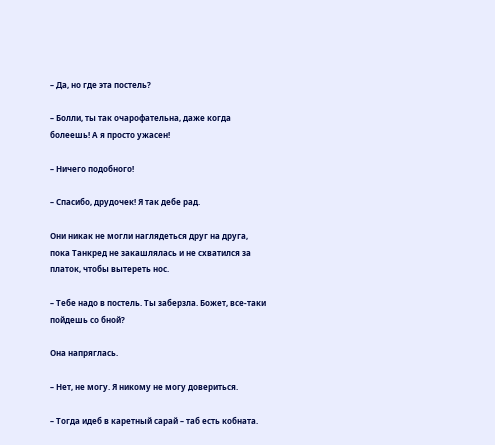– Да, но где эта постель?

– Болли, ты так очарофательна, даже когда болеешь! А я просто ужасен!

– Ничего подобного!

– Спасибо, друдочек! Я так дебе рад.

Они никак не могли наглядеться друг на друга, пока Танкред не закашлялась и не схватился за платок, чтобы вытереть нос.

– Тебе надо в постель. Ты заберзла. Божет, все-таки пойдешь со бной?

Она напряглась.

– Нет, не могу. Я никому не могу довериться.

– Тогда идеб в каретный сарай – таб есть кобната.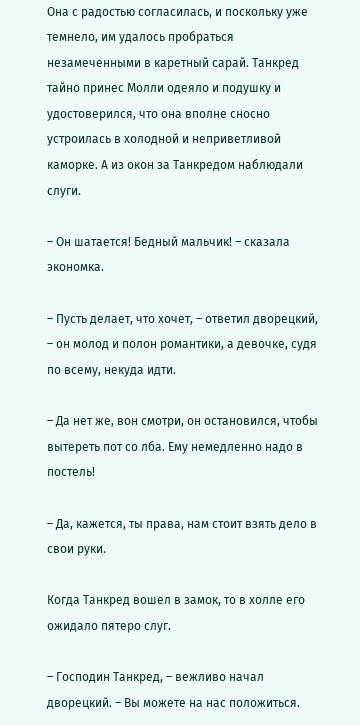Она с радостью согласилась, и поскольку уже темнело, им удалось пробраться незамеченными в каретный сарай. Танкред тайно принес Молли одеяло и подушку и удостоверился, что она вполне сносно устроилась в холодной и неприветливой каморке. А из окон за Танкредом наблюдали слуги.

– Он шатается! Бедный мальчик! – сказала экономка.

– Пусть делает, что хочет, – ответил дворецкий, – он молод и полон романтики, а девочке, судя по всему, некуда идти.

– Да нет же, вон смотри, он остановился, чтобы вытереть пот со лба. Ему немедленно надо в постель!

– Да, кажется, ты права, нам стоит взять дело в свои руки.

Когда Танкред вошел в замок, то в холле его ожидало пятеро слуг.

– Господин Танкред, – вежливо начал дворецкий. – Вы можете на нас положиться.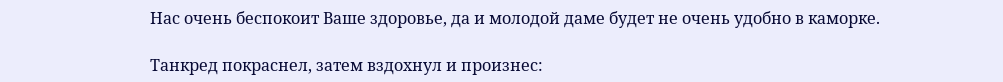Нас очень беспокоит Ваше здоровье, да и молодой даме будет не очень удобно в каморке.

Танкред покраснел, затем вздохнул и произнес: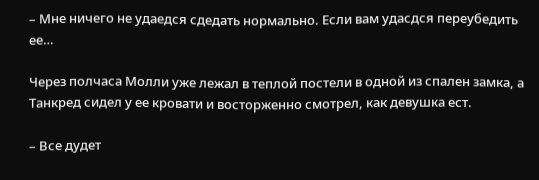– Мне ничего не удаедся сдедать нормально. Если вам удасдся переубедить ее…

Через полчаса Молли уже лежал в теплой постели в одной из спален замка, а Танкред сидел у ее кровати и восторженно смотрел, как девушка ест.

– Все дудет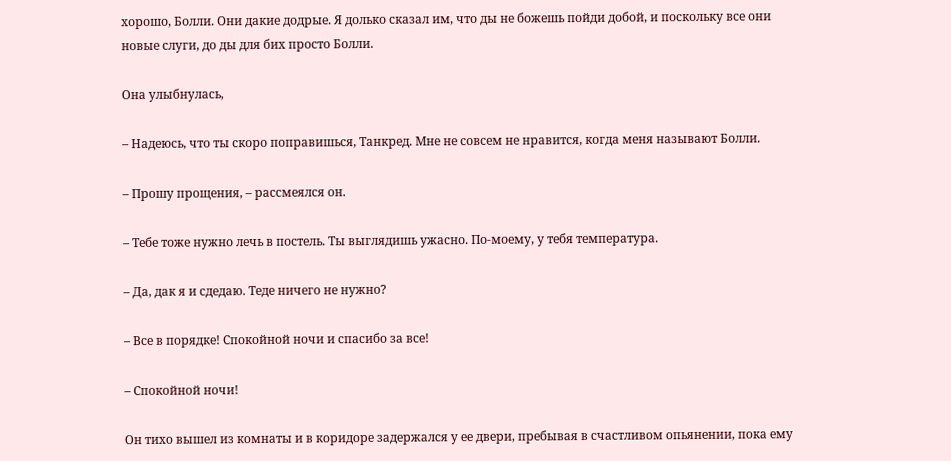хорошо, Болли. Они дакие додрые. Я долько сказал им, что ды не божешь пойди добой, и поскольку все они новые слуги, до ды для бих просто Болли.

Она улыбнулась,

– Надеюсь, что ты скоро поправишься, Танкред. Мне не совсем не нравится, когда меня называют Болли.

– Прошу прощения, – рассмеялся он.

– Тебе тоже нужно лечь в постель. Ты выглядишь ужасно. По-моему, у тебя температура.

– Да, дак я и сдедаю. Теде ничего не нужно?

– Все в порядке! Спокойной ночи и спасибо за все!

– Спокойной ночи!

Он тихо вышел из комнаты и в коридоре задержался у ее двери, пребывая в счастливом опьянении, пока ему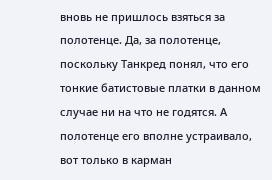вновь не пришлось взяться за полотенце. Да, за полотенце, поскольку Танкред понял, что его тонкие батистовые платки в данном случае ни на что не годятся. А полотенце его вполне устраивало, вот только в карман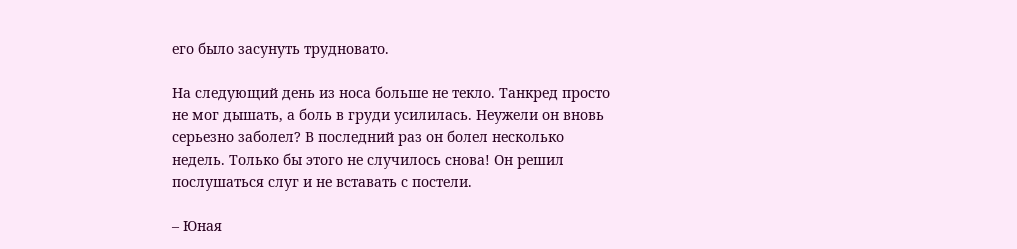его было засунуть трудновато.

На следующий день из носа больше не текло. Танкред просто не мог дышать, а боль в груди усилилась. Неужели он вновь серьезно заболел? В последний раз он болел несколько недель. Только бы этого не случилось снова! Он решил послушаться слуг и не вставать с постели.

– Юная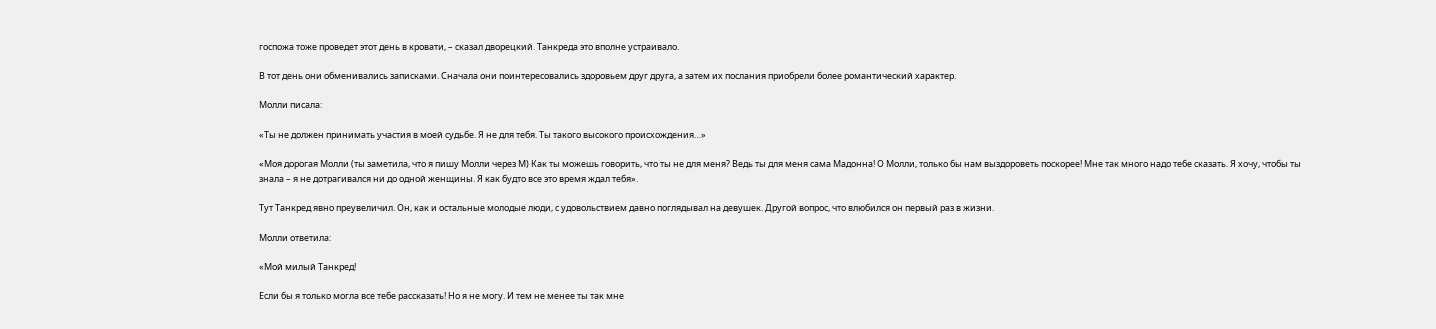госпожа тоже проведет этот день в кровати, – сказал дворецкий. Танкреда это вполне устраивало.

В тот день они обменивались записками. Сначала они поинтересовались здоровьем друг друга, а затем их послания приобрели более романтический характер.

Молли писала:

«Ты не должен принимать участия в моей судьбе. Я не для тебя. Ты такого высокого происхождения…»

«Моя дорогая Молли (ты заметила, что я пишу Молли через М) Как ты можешь говорить, что ты не для меня? Ведь ты для меня сама Мадонна! О Молли, только бы нам выздороветь поскорее! Мне так много надо тебе сказать. Я хочу, чтобы ты знала – я не дотрагивался ни до одной женщины. Я как будто все это время ждал тебя».

Тут Танкред явно преувеличил. Он, как и остальные молодые люди, с удовольствием давно поглядывал на девушек. Другой вопрос, что влюбился он первый раз в жизни.

Молли ответила:

«Мой милый Танкред!

Если бы я только могла все тебе рассказать! Но я не могу. И тем не менее ты так мне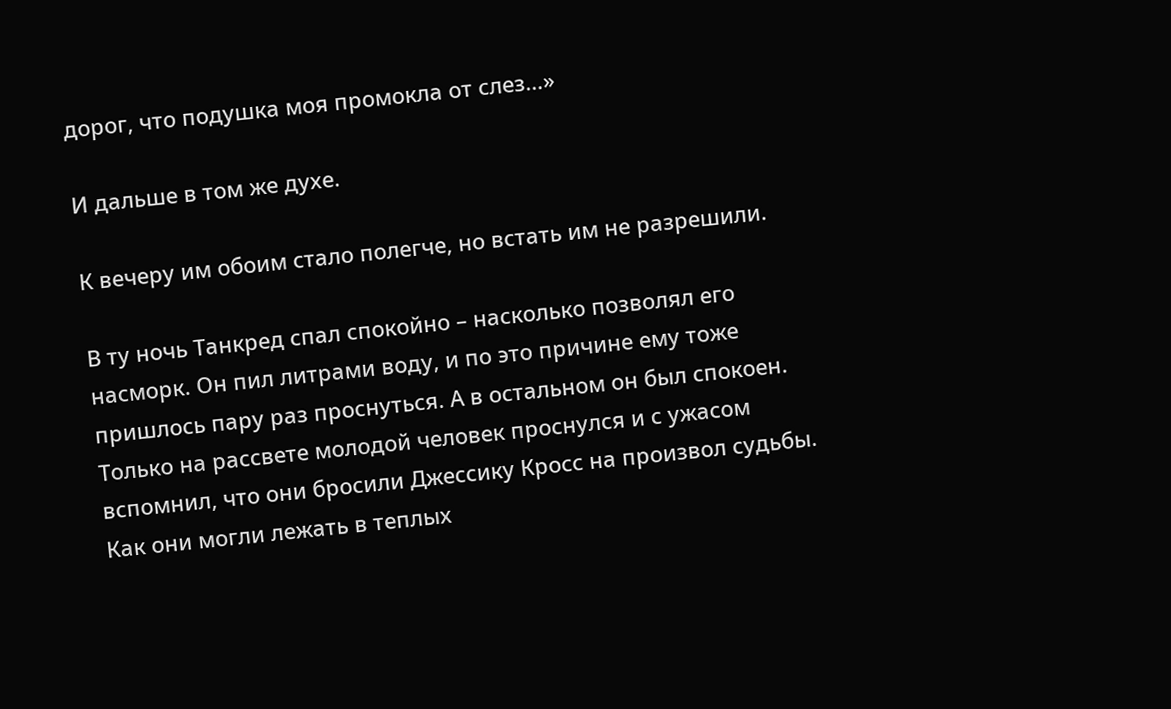дорог, что подушка моя промокла от слез…»

И дальше в том же духе.

К вечеру им обоим стало полегче, но встать им не разрешили.

В ту ночь Танкред спал спокойно – насколько позволял его насморк. Он пил литрами воду, и по это причине ему тоже пришлось пару раз проснуться. А в остальном он был спокоен. Только на рассвете молодой человек проснулся и с ужасом вспомнил, что они бросили Джессику Кросс на произвол судьбы. Как они могли лежать в теплых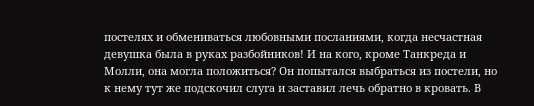постелях и обмениваться любовными посланиями, когда несчастная девушка была в руках разбойников! И на кого, кроме Танкреда и Молли, она могла положиться? Он попытался выбраться из постели, но к нему тут же подскочил слуга и заставил лечь обратно в кровать. В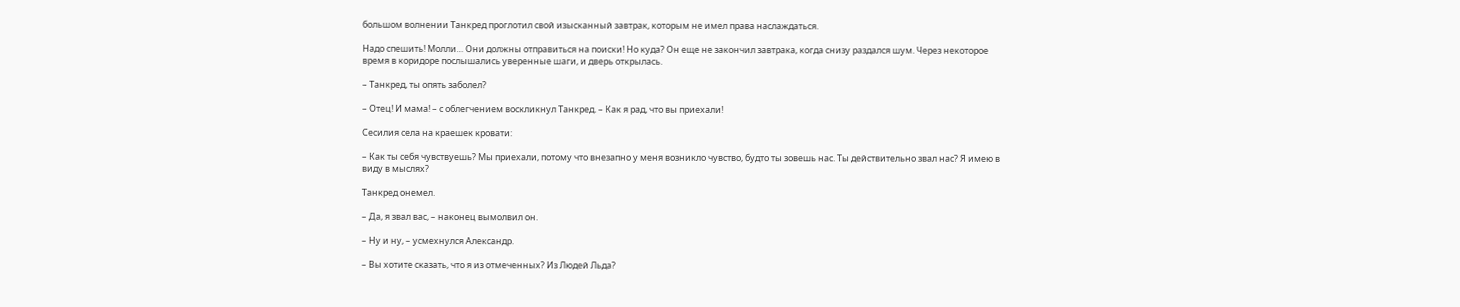большом волнении Танкред проглотил свой изысканный завтрак, которым не имел права наслаждаться.

Надо спешить! Молли… Они должны отправиться на поиски! Но куда? Он еще не закончил завтрака, когда снизу раздался шум. Через некоторое время в коридоре послышались уверенные шаги, и дверь открылась.

– Танкред, ты опять заболел?

– Отец! И мама! – с облегчением воскликнул Танкред. – Как я рад, что вы приехали!

Сесилия села на краешек кровати:

– Как ты себя чувствуешь? Мы приехали, потому что внезапно у меня возникло чувство, будто ты зовешь нас. Ты действительно звал нас? Я имею в виду в мыслях?

Танкред онемел.

– Да, я звал вас, – наконец вымолвил он.

– Ну и ну, – усмехнулся Александр.

– Вы хотите сказать, что я из отмеченных? Из Людей Льда?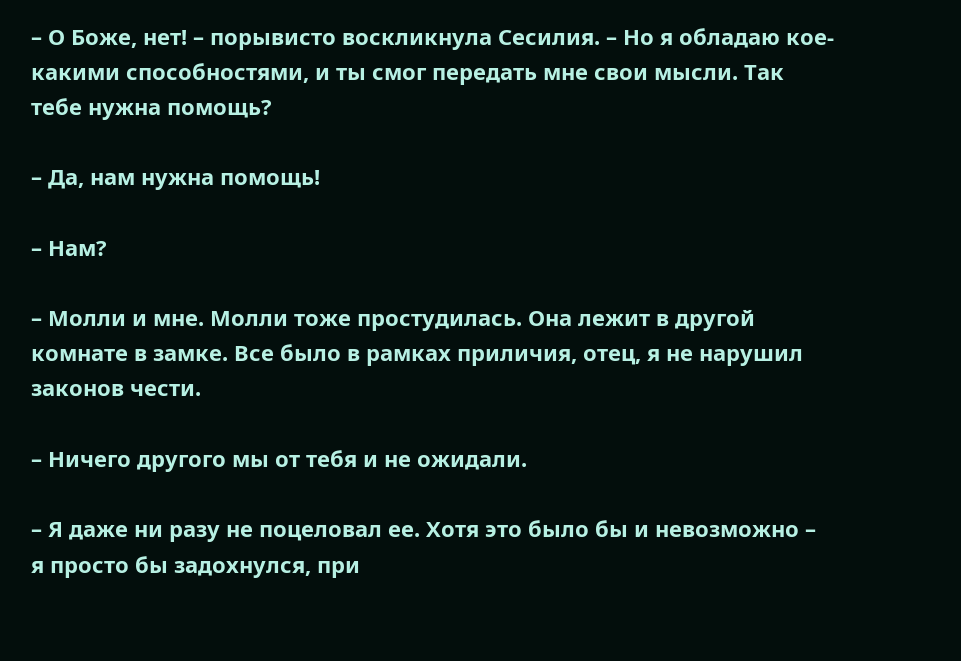– О Боже, нет! – порывисто воскликнула Сесилия. – Но я обладаю кое-какими способностями, и ты смог передать мне свои мысли. Так тебе нужна помощь?

– Да, нам нужна помощь!

– Нам?

– Молли и мне. Молли тоже простудилась. Она лежит в другой комнате в замке. Все было в рамках приличия, отец, я не нарушил законов чести.

– Ничего другого мы от тебя и не ожидали.

– Я даже ни разу не поцеловал ее. Хотя это было бы и невозможно – я просто бы задохнулся, при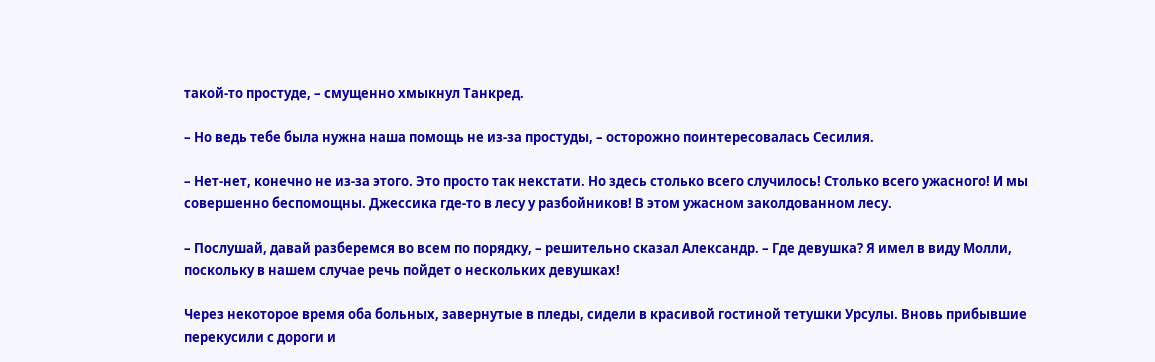такой-то простуде, – смущенно хмыкнул Танкред.

– Но ведь тебе была нужна наша помощь не из-за простуды, – осторожно поинтересовалась Сесилия.

– Нет-нет, конечно не из-за этого. Это просто так некстати. Но здесь столько всего случилось! Столько всего ужасного! И мы совершенно беспомощны. Джессика где-то в лесу у разбойников! В этом ужасном заколдованном лесу.

– Послушай, давай разберемся во всем по порядку, – решительно сказал Александр. – Где девушка? Я имел в виду Молли, поскольку в нашем случае речь пойдет о нескольких девушках!

Через некоторое время оба больных, завернутые в пледы, сидели в красивой гостиной тетушки Урсулы. Вновь прибывшие перекусили с дороги и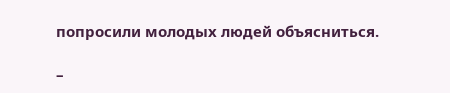попросили молодых людей объясниться.

–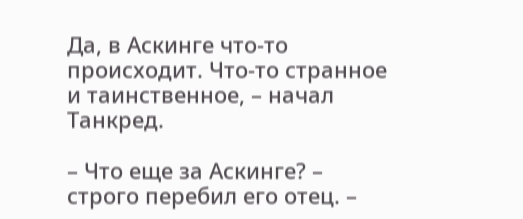Да, в Аскинге что-то происходит. Что-то странное и таинственное, – начал Танкред.

– Что еще за Аскинге? – строго перебил его отец. –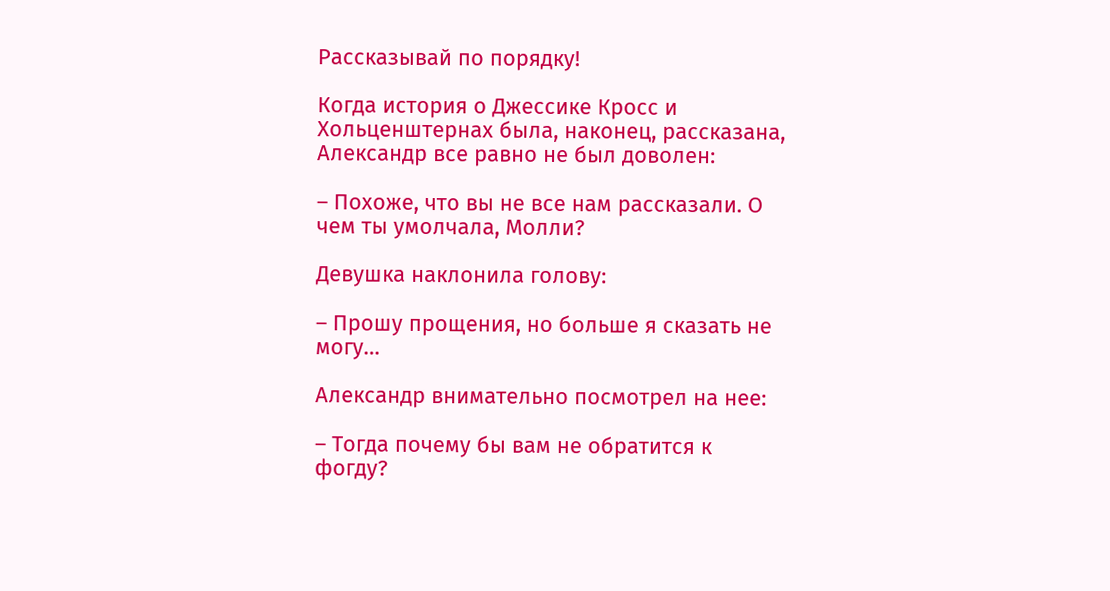Рассказывай по порядку!

Когда история о Джессике Кросс и Хольценштернах была, наконец, рассказана, Александр все равно не был доволен:

– Похоже, что вы не все нам рассказали. О чем ты умолчала, Молли?

Девушка наклонила голову:

– Прошу прощения, но больше я сказать не могу…

Александр внимательно посмотрел на нее:

– Тогда почему бы вам не обратится к фогду?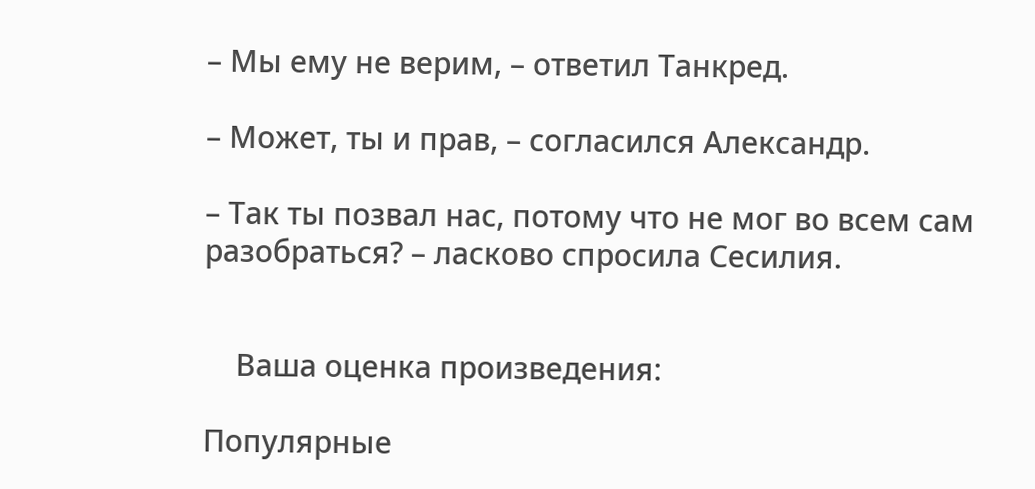– Мы ему не верим, – ответил Танкред.

– Может, ты и прав, – согласился Александр.

– Так ты позвал нас, потому что не мог во всем сам разобраться? – ласково спросила Сесилия.


    Ваша оценка произведения:

Популярные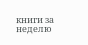книги за неделю